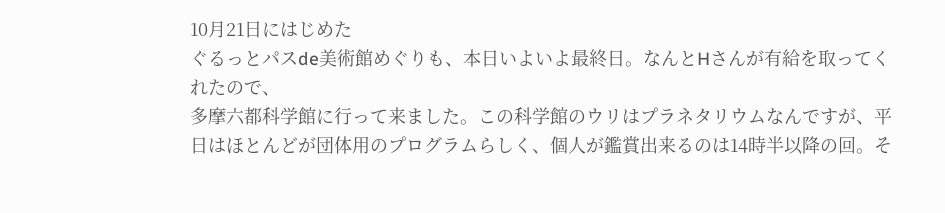10月21日にはじめた
ぐるっとパスde美術館めぐりも、本日いよいよ最終日。なんとHさんが有給を取ってくれたので、
多摩六都科学館に行って来ました。この科学館のウリはプラネタリウムなんですが、平日はほとんどが団体用のプログラムらしく、個人が鑑賞出来るのは14時半以降の回。そ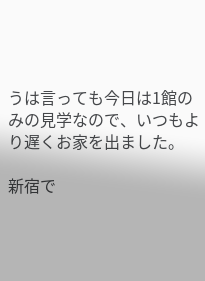うは言っても今日は1館のみの見学なので、いつもより遅くお家を出ました。

新宿で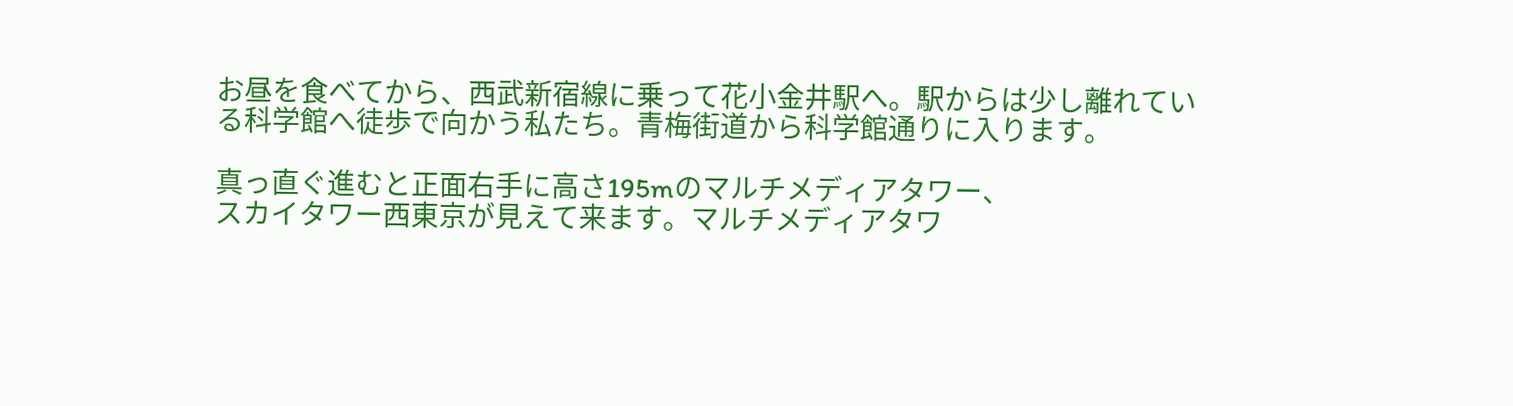お昼を食べてから、西武新宿線に乗って花小金井駅へ。駅からは少し離れている科学館へ徒歩で向かう私たち。青梅街道から科学館通りに入ります。

真っ直ぐ進むと正面右手に高さ195mのマルチメディアタワー、
スカイタワー西東京が見えて来ます。マルチメディアタワ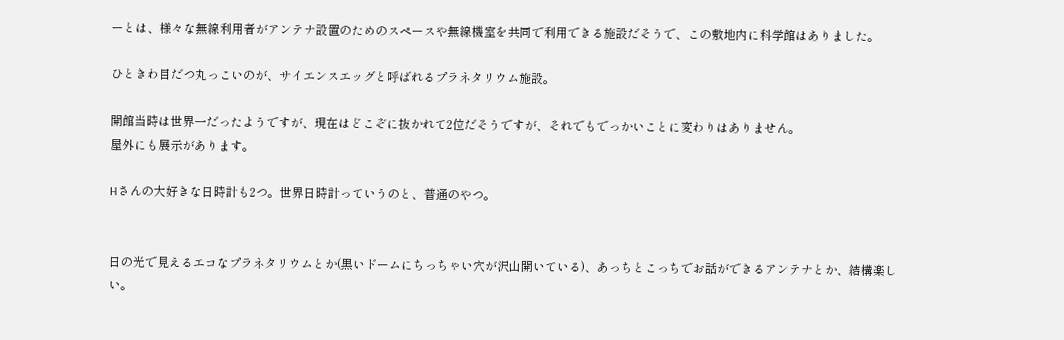ーとは、様々な無線利用者がアンテナ設置のためのスペースや無線機室を共同で利用できる施設だそうで、この敷地内に科学館はありました。

ひときわ目だつ丸っこいのが、サイエンスエッグと呼ばれるプラネタリウム施設。

開館当時は世界一だったようですが、現在はどこぞに抜かれて2位だそうですが、それでもでっかいことに変わりはありません。
屋外にも展示があります。

Hさんの大好きな日時計も2つ。世界日時計っていうのと、普通のやつ。


日の光で見えるエコなプラネタリウムとか(黒いドームにちっちゃい穴が沢山開いている)、あっちとこっちでお話ができるアンテナとか、結構楽しい。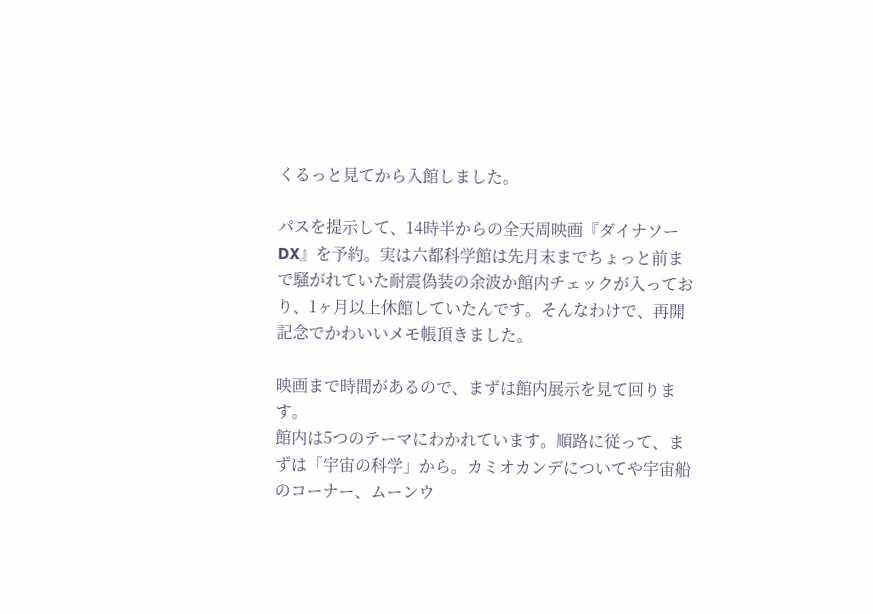くるっと見てから入館しました。

パスを提示して、14時半からの全天周映画『ダイナソーDX』を予約。実は六都科学館は先月末までちょっと前まで騒がれていた耐震偽装の余波か館内チェックが入っており、1ヶ月以上休館していたんです。そんなわけで、再開記念でかわいいメモ帳頂きました。

映画まで時間があるので、まずは館内展示を見て回ります。
館内は5つのテーマにわかれています。順路に従って、まずは「宇宙の科学」から。カミオカンデについてや宇宙船のコーナー、ムーンウ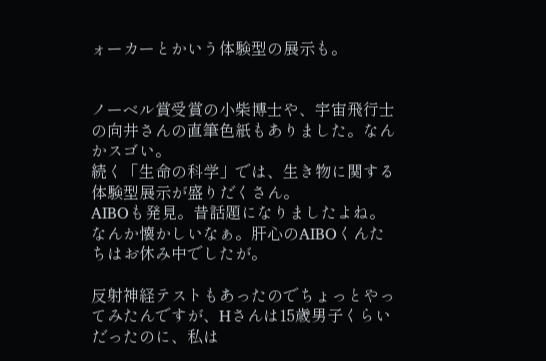ォーカーとかいう体験型の展示も。


ノーベル賞受賞の小柴博士や、宇宙飛行士の向井さんの直筆色紙もありました。なんかスゴい。
続く「生命の科学」では、生き物に関する体験型展示が盛りだくさん。
AIBOも発見。昔話題になりましたよね。なんか懐かしいなぁ。肝心のAIBOくんたちはお休み中でしたが。

反射神経テストもあったのでちょっとやってみたんですが、Hさんは15歳男子くらいだったのに、私は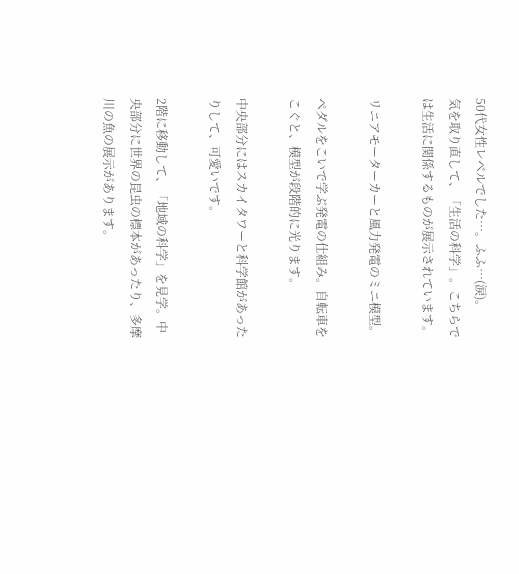50代女性レベルでした…。ふふ…(涙)。
気を取り直して、「生活の科学」。こちらでは生活に関係するものが展示されています。

リニアモーターカーと風力発電のミニ模型。

ペダルをこいで学ぶ発電の仕組み。自転車をこぐと、模型が段階的に光ります。

中央部分にはスカイタワーと科学館があったりして、可愛いです。

2階に移動して、「地域の科学」を見学。中央部分に世界の昆虫の標本があったり、多摩川の魚の展示があります。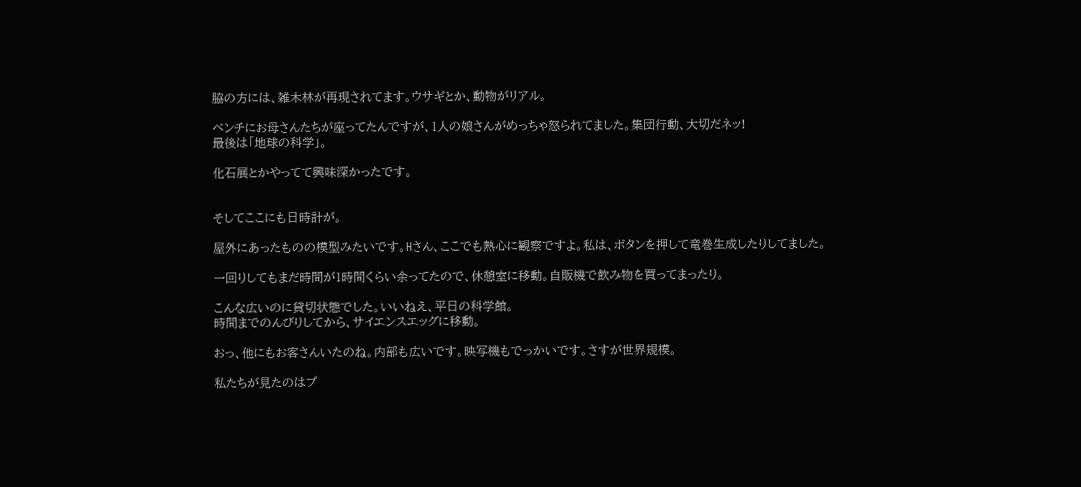脇の方には、雑木林が再現されてます。ウサギとか、動物がリアル。

ベンチにお母さんたちが座ってたんですが、1人の娘さんがめっちゃ怒られてました。集団行動、大切だネッ!
最後は「地球の科学」。

化石展とかやってて興味深かったです。


そしてここにも日時計が。

屋外にあったものの模型みたいです。Hさん、ここでも熱心に観察ですよ。私は、ボタンを押して竜巻生成したりしてました。

一回りしてもまだ時間が1時間くらい余ってたので、休憩室に移動。自販機で飲み物を買ってまったり。

こんな広いのに貸切状態でした。いいねえ、平日の科学館。
時間までのんびりしてから、サイエンスエッグに移動。

おっ、他にもお客さんいたのね。内部も広いです。映写機もでっかいです。さすが世界規模。

私たちが見たのはプ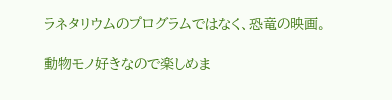ラネタリウムのプログラムではなく、恐竜の映画。

動物モノ好きなので楽しめま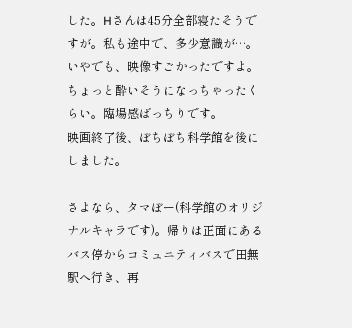した。Hさんは45分全部寝たそうですが。私も途中で、多少意識が…。いやでも、映像すごかったですよ。ちょっと酔いそうになっちゃったくらい。臨場感ばっちりです。
映画終了後、ぼちぼち科学館を後にしました。

さよなら、タマぼー(科学館のオリジナルキャラです)。帰りは正面にあるバス停からコミュニティバスで田無駅へ行き、再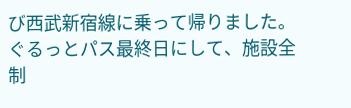び西武新宿線に乗って帰りました。
ぐるっとパス最終日にして、施設全制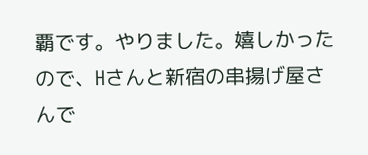覇です。やりました。嬉しかったので、Hさんと新宿の串揚げ屋さんで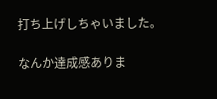打ち上げしちゃいました。

なんか達成感ありま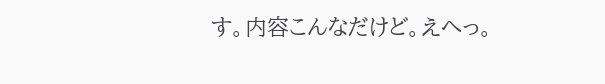す。内容こんなだけど。えへっ。